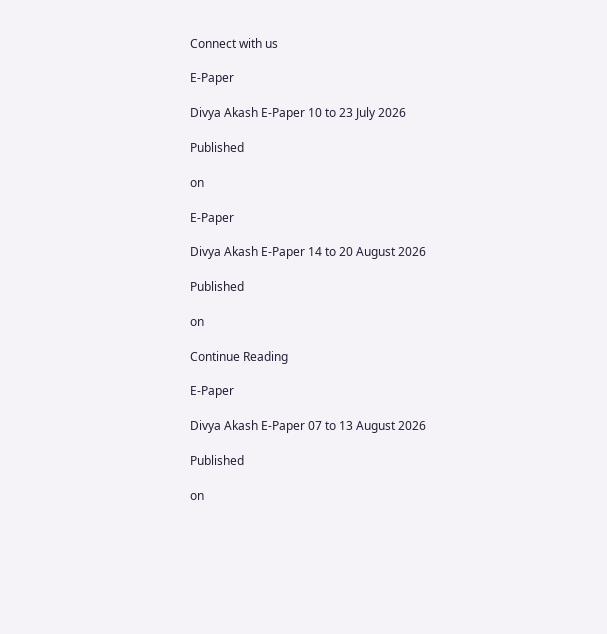Connect with us

E-Paper

Divya Akash E-Paper 10 to 23 July 2026

Published

on

E-Paper

Divya Akash E-Paper 14 to 20 August 2026

Published

on

Continue Reading

E-Paper

Divya Akash E-Paper 07 to 13 August 2026

Published

on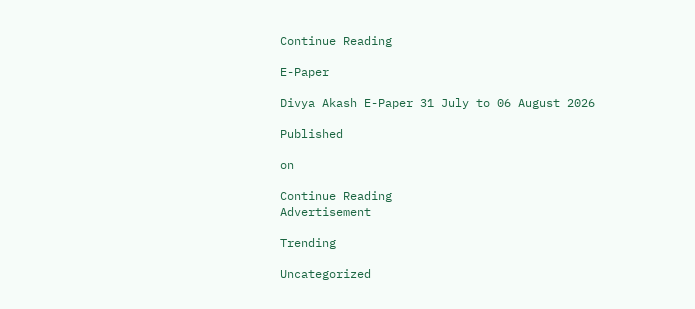Continue Reading

E-Paper

Divya Akash E-Paper 31 July to 06 August 2026

Published

on

Continue Reading
Advertisement

Trending

Uncategorized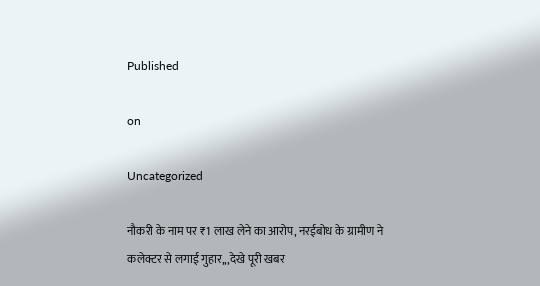Published

on

Uncategorized

नौकरी के नाम पर ₹1 लाख लेने का आरोप, नरईबोध के ग्रामीण ने कलेक्टर से लगाई गुहार,,,देखे पूरी खबर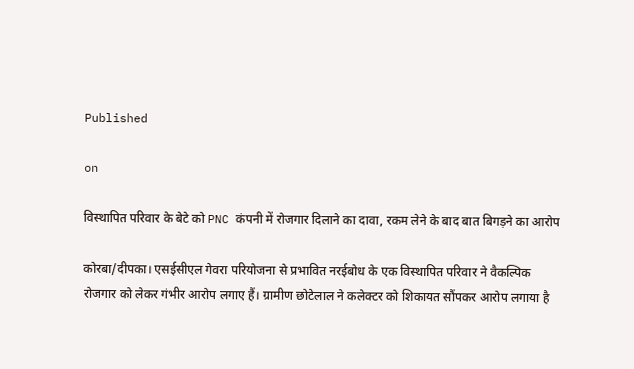Published

on

विस्थापित परिवार के बेटे को PNC कंपनी में रोजगार दिलाने का दावा, रकम लेने के बाद बात बिगड़ने का आरोप

कोरबा/दीपका। एसईसीएल गेवरा परियोजना से प्रभावित नरईबोध के एक विस्थापित परिवार ने वैकल्पिक रोजगार को लेकर गंभीर आरोप लगाए हैं। ग्रामीण छोटेलाल ने कलेक्टर को शिकायत सौंपकर आरोप लगाया है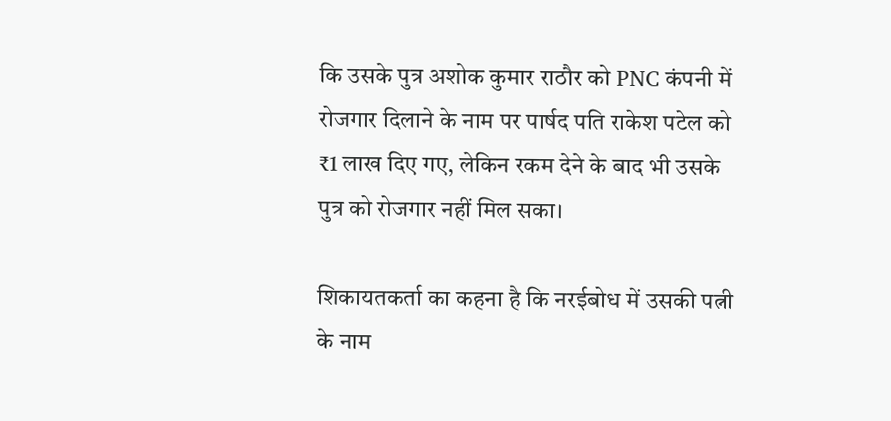कि उसके पुत्र अशोक कुमार राठौर को PNC कंपनी में रोजगार दिलाने के नाम पर पार्षद पति राकेश पटेल को ₹1 लाख दिए गए, लेकिन रकम देने के बाद भी उसके पुत्र को रोजगार नहीं मिल सका।

शिकायतकर्ता का कहना है कि नरईबोध में उसकी पत्नी के नाम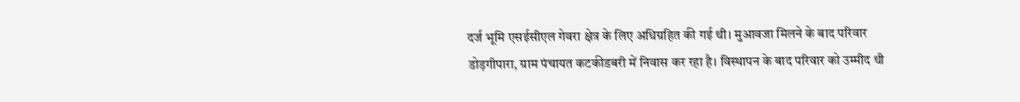दर्ज भूमि एसईसीएल गेवरा क्षेत्र के लिए अधिग्रहित की गई थी। मुआवजा मिलने के बाद परिवार डोड़गीपारा, ग्राम पंचायत कटकीडबरी में निवास कर रहा है। विस्थापन के बाद परिवार को उम्मीद थी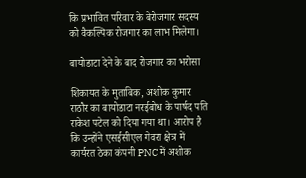कि प्रभावित परिवार के बेरोजगार सदस्य को वैकल्पिक रोजगार का लाभ मिलेगा।

बायोडाटा देने के बाद रोजगार का भरोसा

शिकायत के मुताबिक, अशोक कुमार राठौर का बायोडाटा नरईबोध के पार्षद पति राकेश पटेल को दिया गया था। आरोप है कि उन्होंने एसईसीएल गेवरा क्षेत्र में कार्यरत ठेका कंपनी PNC में अशोक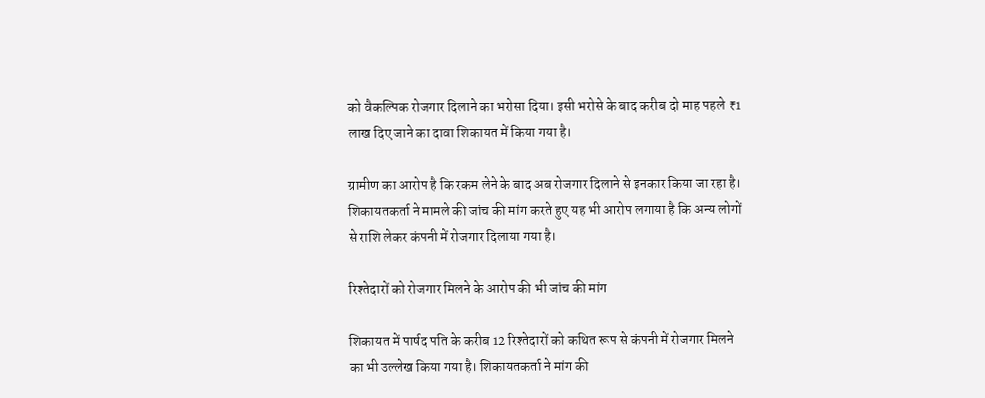को वैकल्पिक रोजगार दिलाने का भरोसा दिया। इसी भरोसे के बाद करीब दो माह पहले ₹1 लाख दिए जाने का दावा शिकायत में किया गया है।

ग्रामीण का आरोप है कि रकम लेने के बाद अब रोजगार दिलाने से इनकार किया जा रहा है। शिकायतकर्ता ने मामले की जांच की मांग करते हुए यह भी आरोप लगाया है कि अन्य लोगों से राशि लेकर कंपनी में रोजगार दिलाया गया है।

रिश्तेदारों को रोजगार मिलने के आरोप की भी जांच की मांग

शिकायत में पार्षद पति के करीब 12 रिश्तेदारों को कथित रूप से कंपनी में रोजगार मिलने का भी उल्लेख किया गया है। शिकायतकर्ता ने मांग की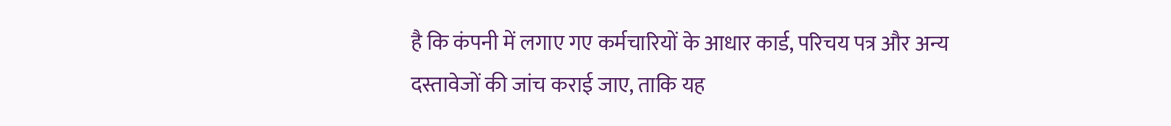है कि कंपनी में लगाए गए कर्मचारियों के आधार कार्ड, परिचय पत्र और अन्य दस्तावेजों की जांच कराई जाए, ताकि यह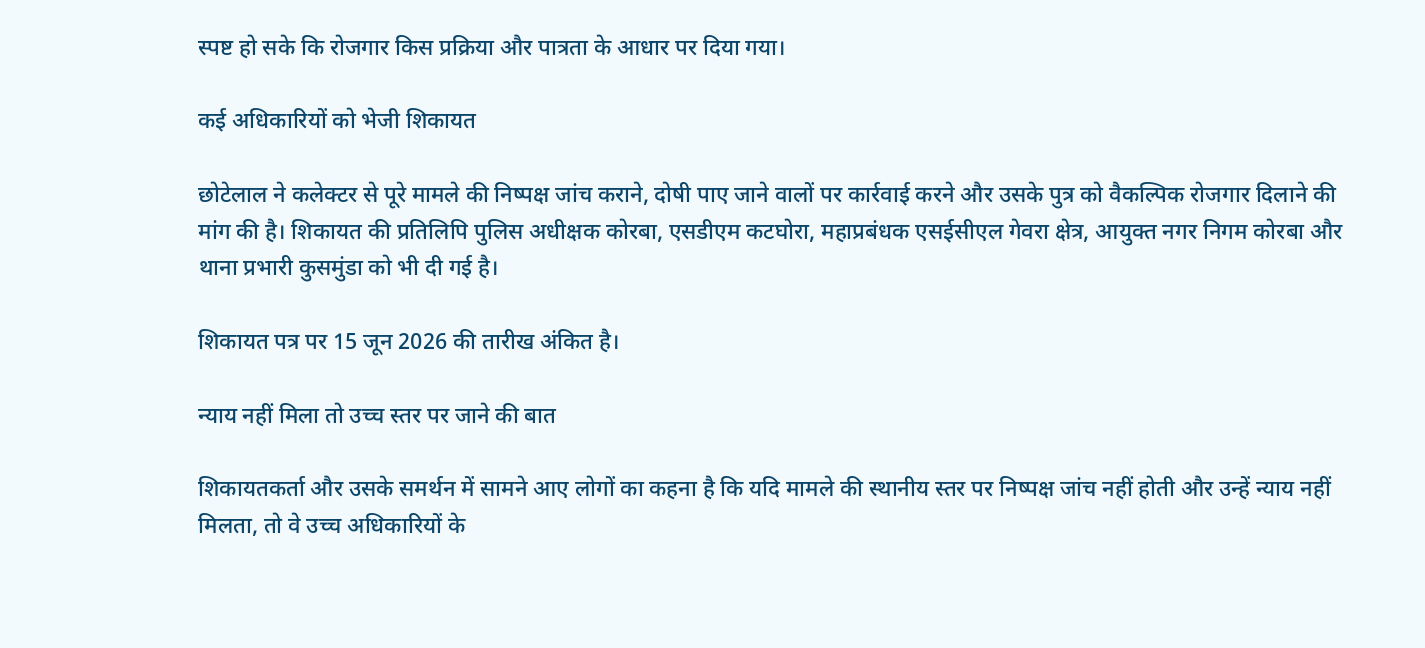स्पष्ट हो सके कि रोजगार किस प्रक्रिया और पात्रता के आधार पर दिया गया।

कई अधिकारियों को भेजी शिकायत

छोटेलाल ने कलेक्टर से पूरे मामले की निष्पक्ष जांच कराने, दोषी पाए जाने वालों पर कार्रवाई करने और उसके पुत्र को वैकल्पिक रोजगार दिलाने की मांग की है। शिकायत की प्रतिलिपि पुलिस अधीक्षक कोरबा, एसडीएम कटघोरा, महाप्रबंधक एसईसीएल गेवरा क्षेत्र, आयुक्त नगर निगम कोरबा और थाना प्रभारी कुसमुंडा को भी दी गई है।

शिकायत पत्र पर 15 जून 2026 की तारीख अंकित है।

न्याय नहीं मिला तो उच्च स्तर पर जाने की बात

शिकायतकर्ता और उसके समर्थन में सामने आए लोगों का कहना है कि यदि मामले की स्थानीय स्तर पर निष्पक्ष जांच नहीं होती और उन्हें न्याय नहीं मिलता, तो वे उच्च अधिकारियों के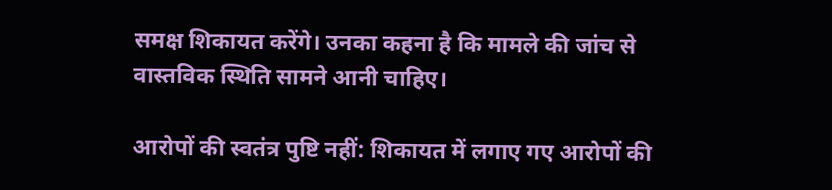समक्ष शिकायत करेंगे। उनका कहना है कि मामले की जांच से वास्तविक स्थिति सामने आनी चाहिए।

आरोपों की स्वतंत्र पुष्टि नहीं: शिकायत में लगाए गए आरोपों की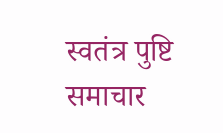स्वतंत्र पुष्टि समाचार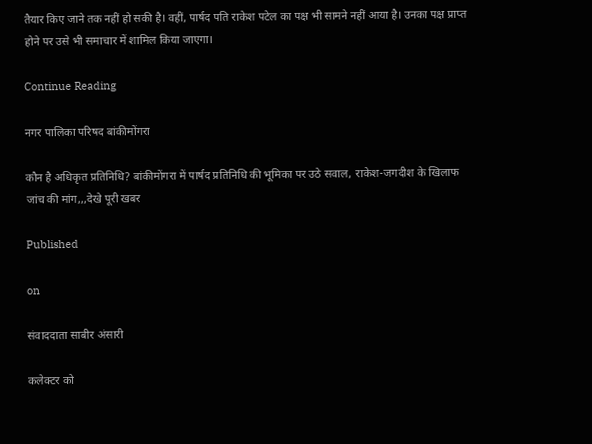तैयार किए जाने तक नहीं हो सकी है। वहीं, पार्षद पति राकेश पटेल का पक्ष भी सामने नहीं आया है। उनका पक्ष प्राप्त होने पर उसे भी समाचार में शामिल किया जाएगा।

Continue Reading

नगर पालिका परिषद बांकीमोंगरा

कौन है अधिकृत प्रतिनिधि? बांकीमोंगरा में पार्षद प्रतिनिधि की भूमिका पर उठे सवाल, राकेश-जगदीश के खिलाफ जांच की मांग,,,देखे पूरी खबर

Published

on

संवाददाता साबीर अंसारी

कलेक्टर को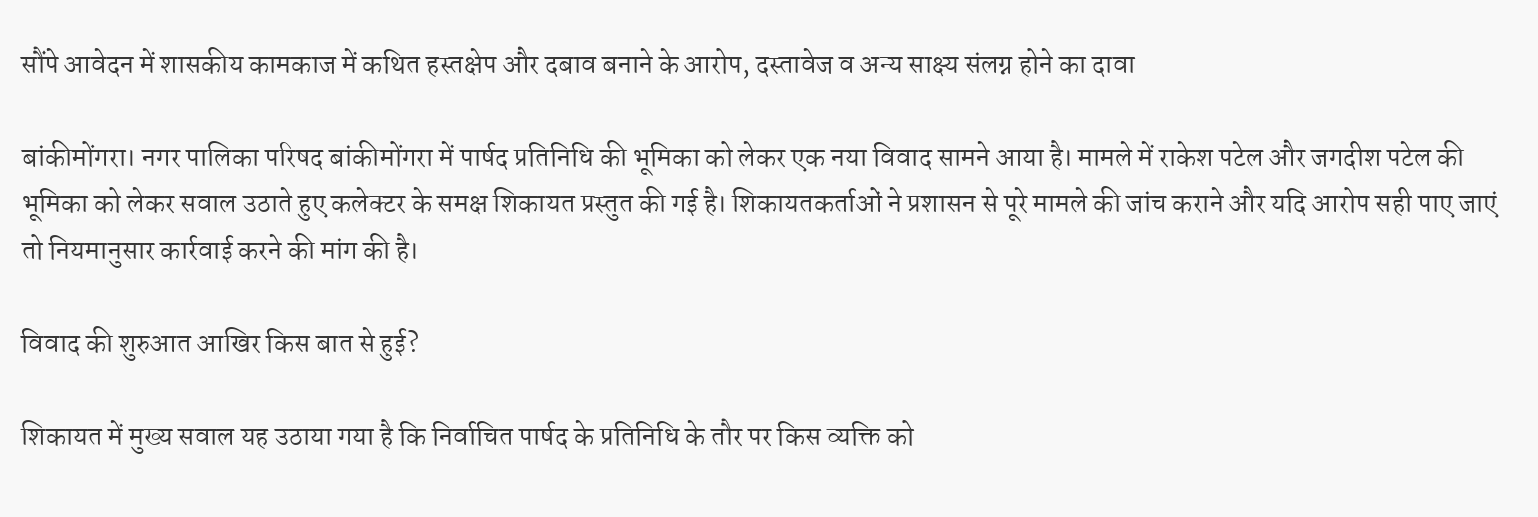सौंपे आवेदन में शासकीय कामकाज में कथित हस्तक्षेप और दबाव बनाने के आरोप, दस्तावेज व अन्य साक्ष्य संलग्न होने का दावा

बांकीमोंगरा। नगर पालिका परिषद बांकीमोंगरा में पार्षद प्रतिनिधि की भूमिका को लेकर एक नया विवाद सामने आया है। मामले में राकेश पटेल और जगदीश पटेल की भूमिका को लेकर सवाल उठाते हुए कलेक्टर के समक्ष शिकायत प्रस्तुत की गई है। शिकायतकर्ताओं ने प्रशासन से पूरे मामले की जांच कराने और यदि आरोप सही पाए जाएं तो नियमानुसार कार्रवाई करने की मांग की है।

विवाद की शुरुआत आखिर किस बात से हुई?

शिकायत में मुख्य सवाल यह उठाया गया है कि निर्वाचित पार्षद के प्रतिनिधि के तौर पर किस व्यक्ति को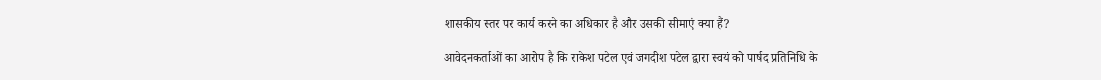शासकीय स्तर पर कार्य करने का अधिकार है और उसकी सीमाएं क्या हैं?

आवेदनकर्ताओं का आरोप है कि राकेश पटेल एवं जगदीश पटेल द्वारा स्वयं को पार्षद प्रतिनिधि के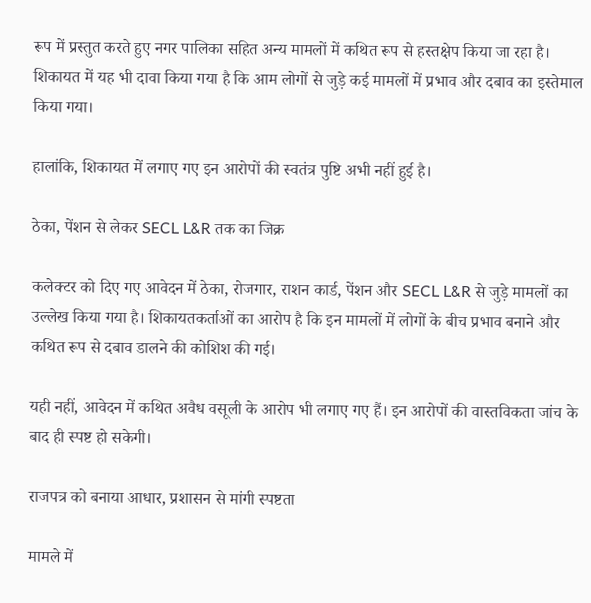रूप में प्रस्तुत करते हुए नगर पालिका सहित अन्य मामलों में कथित रूप से हस्तक्षेप किया जा रहा है। शिकायत में यह भी दावा किया गया है कि आम लोगों से जुड़े कई मामलों में प्रभाव और दबाव का इस्तेमाल किया गया।

हालांकि, शिकायत में लगाए गए इन आरोपों की स्वतंत्र पुष्टि अभी नहीं हुई है।

ठेका, पेंशन से लेकर SECL L&R तक का जिक्र

कलेक्टर को दिए गए आवेदन में ठेका, रोजगार, राशन कार्ड, पेंशन और SECL L&R से जुड़े मामलों का उल्लेख किया गया है। शिकायतकर्ताओं का आरोप है कि इन मामलों में लोगों के बीच प्रभाव बनाने और कथित रूप से दबाव डालने की कोशिश की गई।

यही नहीं, आवेदन में कथित अवैध वसूली के आरोप भी लगाए गए हैं। इन आरोपों की वास्तविकता जांच के बाद ही स्पष्ट हो सकेगी।

राजपत्र को बनाया आधार, प्रशासन से मांगी स्पष्टता

मामले में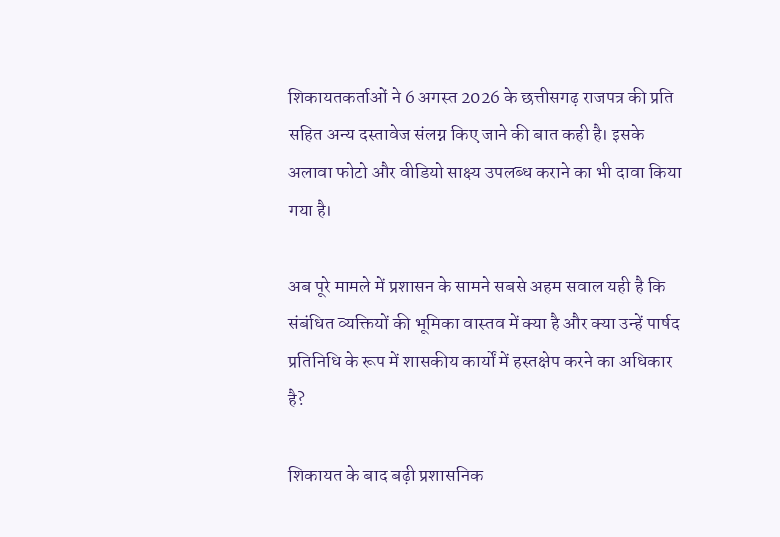शिकायतकर्ताओं ने 6 अगस्त 2026 के छत्तीसगढ़ राजपत्र की प्रति सहित अन्य दस्तावेज संलग्न किए जाने की बात कही है। इसके अलावा फोटो और वीडियो साक्ष्य उपलब्ध कराने का भी दावा किया गया है।

अब पूरे मामले में प्रशासन के सामने सबसे अहम सवाल यही है कि संबंधित व्यक्तियों की भूमिका वास्तव में क्या है और क्या उन्हें पार्षद प्रतिनिधि के रूप में शासकीय कार्यों में हस्तक्षेप करने का अधिकार है?

शिकायत के बाद बढ़ी प्रशासनिक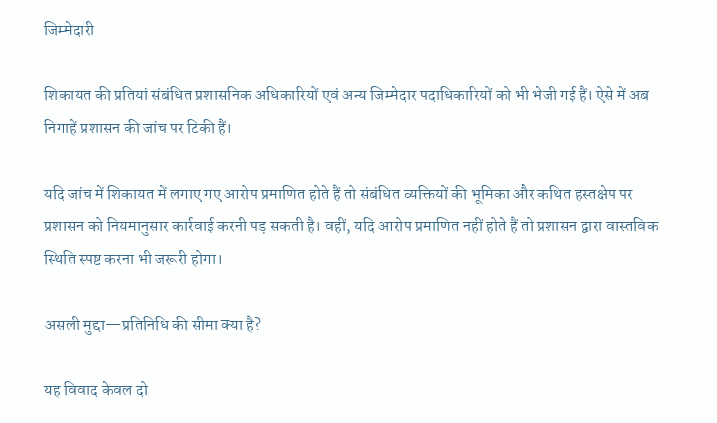जिम्मेदारी

शिकायत की प्रतियां संबंधित प्रशासनिक अधिकारियों एवं अन्य जिम्मेदार पदाधिकारियों को भी भेजी गई हैं। ऐसे में अब निगाहें प्रशासन की जांच पर टिकी हैं।

यदि जांच में शिकायत में लगाए गए आरोप प्रमाणित होते हैं तो संबंधित व्यक्तियों की भूमिका और कथित हस्तक्षेप पर प्रशासन को नियमानुसार कार्रवाई करनी पड़ सकती है। वहीं, यदि आरोप प्रमाणित नहीं होते हैं तो प्रशासन द्वारा वास्तविक स्थिति स्पष्ट करना भी जरूरी होगा।

असली मुद्दा—प्रतिनिधि की सीमा क्या है?

यह विवाद केवल दो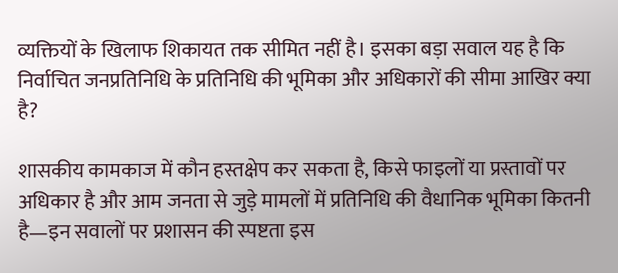व्यक्तियों के खिलाफ शिकायत तक सीमित नहीं है। इसका बड़ा सवाल यह है कि निर्वाचित जनप्रतिनिधि के प्रतिनिधि की भूमिका और अधिकारों की सीमा आखिर क्या है?

शासकीय कामकाज में कौन हस्तक्षेप कर सकता है, किसे फाइलों या प्रस्तावों पर अधिकार है और आम जनता से जुड़े मामलों में प्रतिनिधि की वैधानिक भूमिका कितनी है—इन सवालों पर प्रशासन की स्पष्टता इस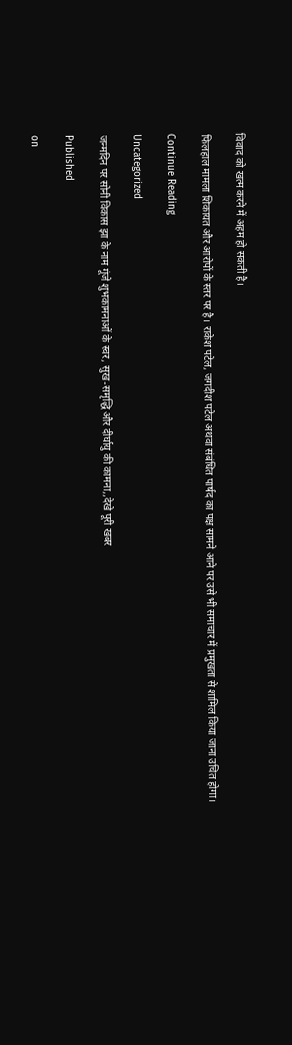विवाद को खत्म करने में अहम हो सकती है।

फिलहाल मामला शिकायत और आरोपों के स्तर पर है। राकेश पटेल, जगदीश पटेल अथवा संबंधित पार्षद का पक्ष सामने आने पर उसे भी समाचार में प्रमुखता से शामिल किया जाना उचित होगा।

Continue Reading

Uncategorized

जन्मदिन पर सोनी विकास झा के नाम गूंजे शुभकामनाओं के स्वर, सुख-समृद्धि और दीर्घायु की कामना,,देखे पूरी खबर

Published

on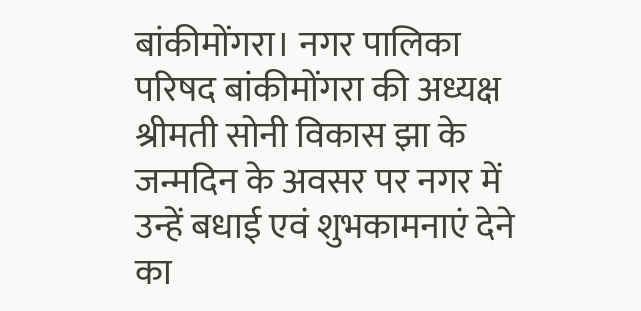बांकीमोंगरा। नगर पालिका परिषद बांकीमोंगरा की अध्यक्ष श्रीमती सोनी विकास झा के जन्मदिन के अवसर पर नगर में उन्हें बधाई एवं शुभकामनाएं देने का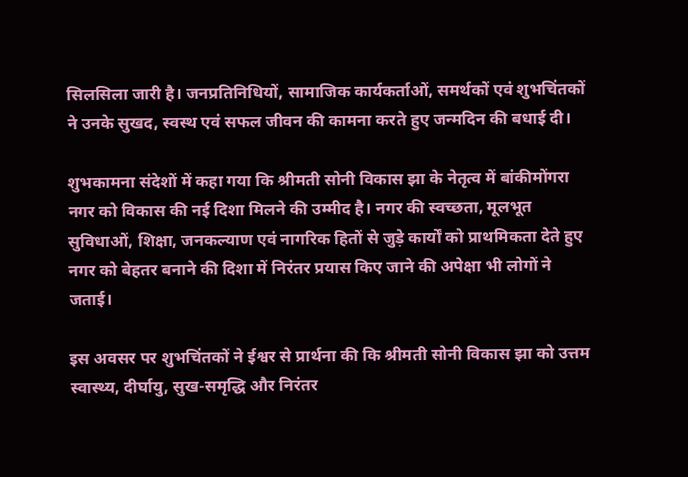सिलसिला जारी है। जनप्रतिनिधियों, सामाजिक कार्यकर्ताओं, समर्थकों एवं शुभचिंतकों ने उनके सुखद, स्वस्थ एवं सफल जीवन की कामना करते हुए जन्मदिन की बधाई दी।

शुभकामना संदेशों में कहा गया कि श्रीमती सोनी विकास झा के नेतृत्व में बांकीमोंगरा नगर को विकास की नई दिशा मिलने की उम्मीद है। नगर की स्वच्छता, मूलभूत सुविधाओं, शिक्षा, जनकल्याण एवं नागरिक हितों से जुड़े कार्यों को प्राथमिकता देते हुए नगर को बेहतर बनाने की दिशा में निरंतर प्रयास किए जाने की अपेक्षा भी लोगों ने जताई।

इस अवसर पर शुभचिंतकों ने ईश्वर से प्रार्थना की कि श्रीमती सोनी विकास झा को उत्तम स्वास्थ्य, दीर्घायु, सुख-समृद्धि और निरंतर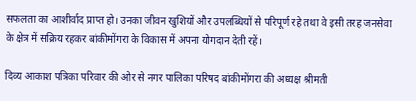सफलता का आशीर्वाद प्राप्त हो। उनका जीवन खुशियों और उपलब्धियों से परिपूर्ण रहे तथा वे इसी तरह जनसेवा के क्षेत्र में सक्रिय रहकर बांकीमोंगरा के विकास में अपना योगदान देती रहें।

दिव्य आकाश पत्रिका परिवार की ओर से नगर पालिका परिषद बांकीमोंगरा की अध्यक्ष श्रीमती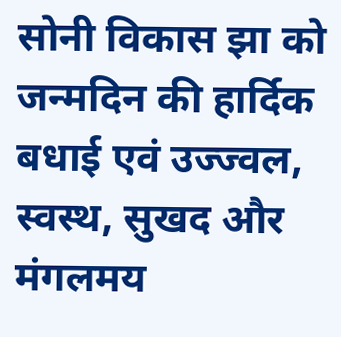सोनी विकास झा को जन्मदिन की हार्दिक बधाई एवं उज्ज्वल, स्वस्थ, सुखद और मंगलमय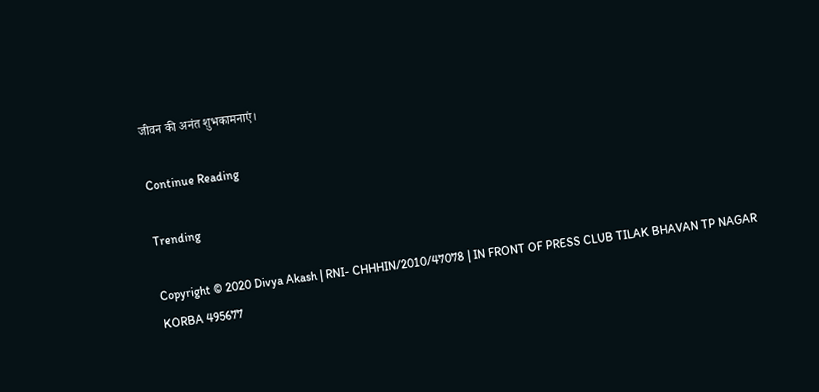जीवन की अनंत शुभकामनाएं।

Continue Reading

Trending

Copyright © 2020 Divya Akash | RNI- CHHHIN/2010/47078 | IN FRONT OF PRESS CLUB TILAK BHAVAN TP NAGAR KORBA 495677